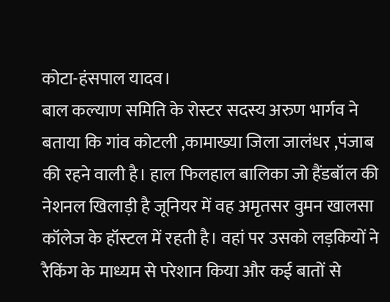कोटा-हंसपाल यादव।
बाल कल्याण समिति के रोस्टर सदस्य अरुण भार्गव ने बताया कि गांव कोटली ,कामाख्या जिला जालंधर ,पंजाब की रहने वाली है। हाल फिलहाल बालिका जो हैंडबॉल की नेशनल खिलाड़ी है जूनियर में वह अमृतसर वुमन खालसा कॉलेज के हॉस्टल में रहती है। वहां पर उसको लड़कियों ने रैकिंग के माध्यम से परेशान किया और कई बातों से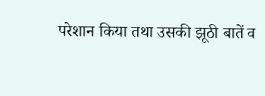परेशान किया तथा उसकी झूठी बातें व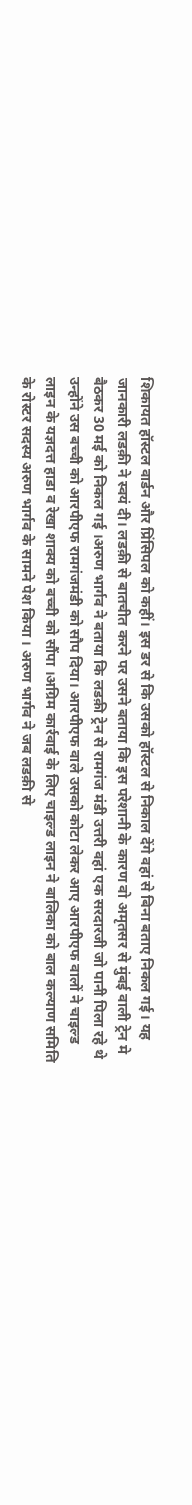शिकायत हॉस्टल वार्डन और प्रिंसिपल को कहीं। इस डर से कि उसको हॉस्टल से निकाल देंगे वहां से बिना बताए निकल गई। यह जानकारी लडक़ी ने स्वयं दी। लडक़ी से बातचीत करने पर उसने बताया कि इस परेशानी के कारण वो अमृतसर से मुंबई वाली ट्रेन मे बैठकर 30 मई को निकल गई ।अरुण भार्गव ने बताया कि लडक़ी ट्रेन से रामगंज मंडी उत्तरी वहां एक सरदारजी जो पानी पिला रहे थे उन्होंने उस बच्ची को आरपीएफ रामगंजमंडी को सौप दिया। आरपीएफ वाले उसको कोटा लेकर आए आरपीएफ वालों ने चाइल्ड लाइन के यज्ञदत्त हाडा व रेखा शाक्य को बच्ची को सौंपा ।अग्रिम कार्रवाई के लिए चाइल्ड लाइन ने बालिका को बाल कल्याण समिति के रोस्टर सदस्य अरुण भार्गव के सामने पेश किया । अरुण भार्गव ने जब लडक़ी से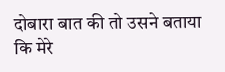दोबारा बात की तो उसने बताया कि मेरे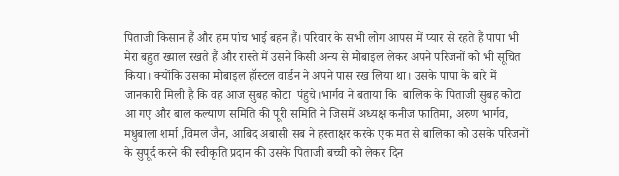पिताजी किसान हैं और हम पांच भाई बहन हैं। परिवार के सभी लोग आपस में प्यार से रहते हैं पापा भी मेरा बहुत ख्याल रखते हैं और रास्ते में उसने किसी अन्य से मोबाइल लेकर अपने परिजनों को भी सूचित किया। क्योंकि उसका मोबाइल हॉस्टल वार्डन ने अपने पास रख लिया था। उसके पापा के बारे में जानकारी मिली है कि वह आज सुबह कोटा  पंहुचे।भार्गव ने बताया कि  बालिक के पिताजी सुबह कोटा आ गए और बाल कल्याण समिति की पूरी समिति ने जिसमें अध्यक्ष कनीज फातिमा, अरुण भार्गव, मधुबाला शर्मा ,विमल जैन, आबिद अबासी सब ने हस्ताक्षर करके एक मत से बालिका को उसके परिजनों के सुपूर्द करने की स्वीकृति प्रदान की उसके पिताजी बच्ची को लेकर दिन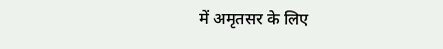में अमृतसर के लिए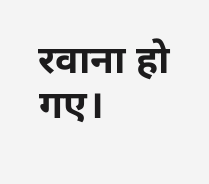रवाना हो गए।